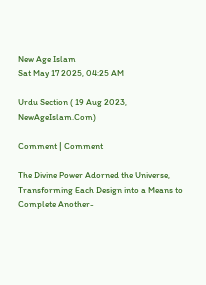New Age Islam
Sat May 17 2025, 04:25 AM

Urdu Section ( 19 Aug 2023, NewAgeIslam.Com)

Comment | Comment

The Divine Power Adorned the Universe, Transforming Each Design into a Means to Complete Another-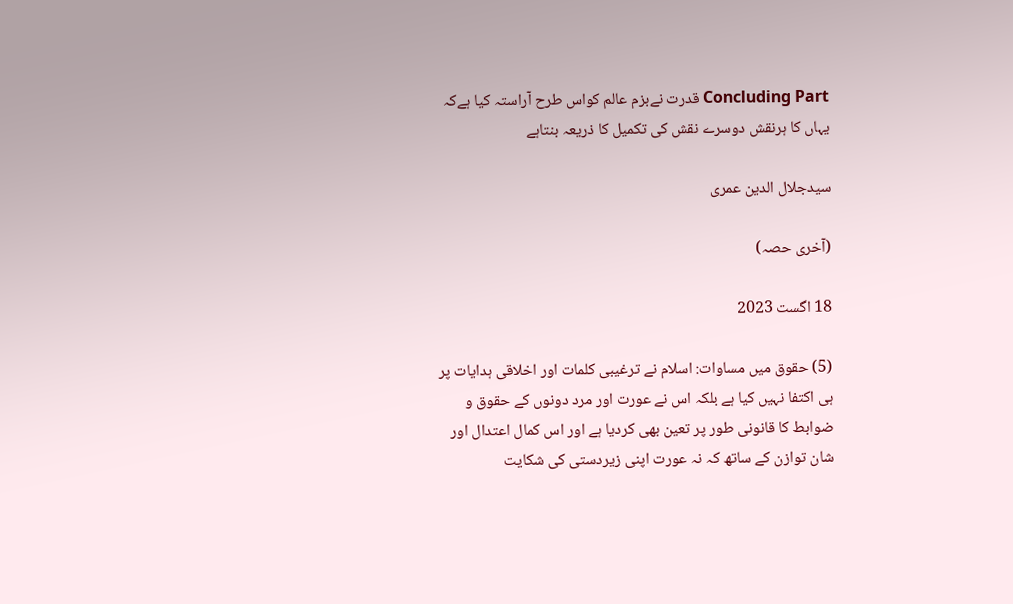Concluding Part قدرت نےبزم عالم کواس طرح آراستہ کیا ہےکہ یہاں کا ہرنقش دوسرے نقش کی تکمیل کا ذریعہ بنتاہے

سیدجلال الدین عمری

(آخری حصہ)

18 اگست 2023

(5) حقوق میں مساوات: اسلام نے ترغیبی کلمات اور اخلاقی ہدایات پر ہی اکتفا نہیں کیا ہے بلکہ اس نے عورت اور مرد دونوں کے حقوق و ضوابط کا قانونی طور پر تعین بھی کردیا ہے اور اس کمال اعتدال اور شان توازن کے ساتھ کہ نہ عورت اپنی زیردستی کی شکایت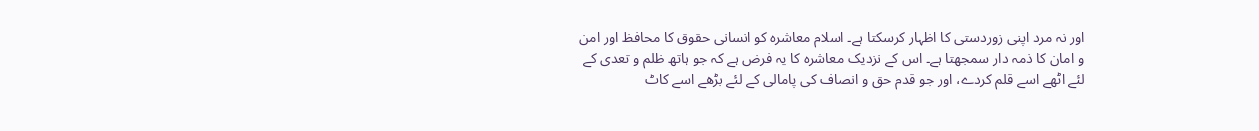اور نہ مرد اپنی زوردستی کا اظہار کرسکتا ہے۔ اسلام معاشرہ کو انسانی حقوق کا محافظ اور امن و امان کا ذمہ دار سمجھتا ہے۔ اس کے نزدیک معاشرہ کا یہ فرض ہے کہ جو ہاتھ ظلم و تعدی کے لئے اٹھے اسے قلم کردے، اور جو قدم حق و انصاف کی پامالی کے لئے بڑھے اسے کاٹ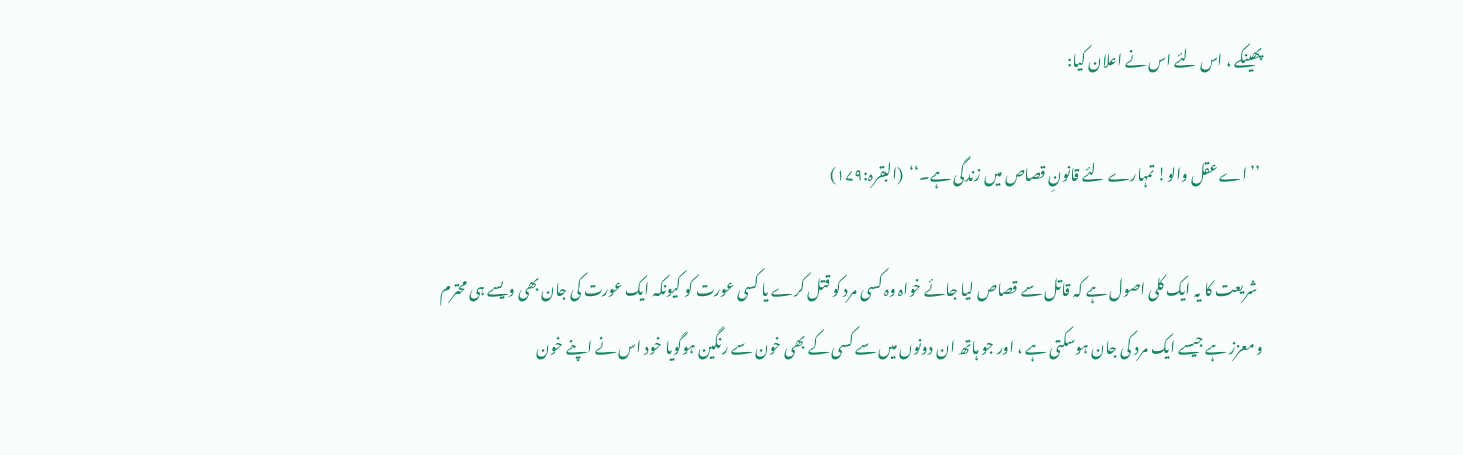پھینکے ، اس لئے اس نے اعلان کیا:

 ’’اے عقل والو! تمہارے لئے قانونِ قصاص میں زندگی ہے۔‘‘  (البقرہ:۱۷۹)

  شریعت کا یہ ایک کلی اصول ہے کہ قاتل سے قصاص لیا جائے خواہ وہ کسی مرد کو قتل کرے یا کسی عورت کو کیونکہ ایک عورت کی جان بھی ویسے ہی محترم و معزز ہے جیسے ایک مرد کی جان ہوسکتی ہے ، اور جو ہاتھ ان دونوں میں سے کسی کے بھی خون سے رنگین ہوگویا خود اس نے اپنے خون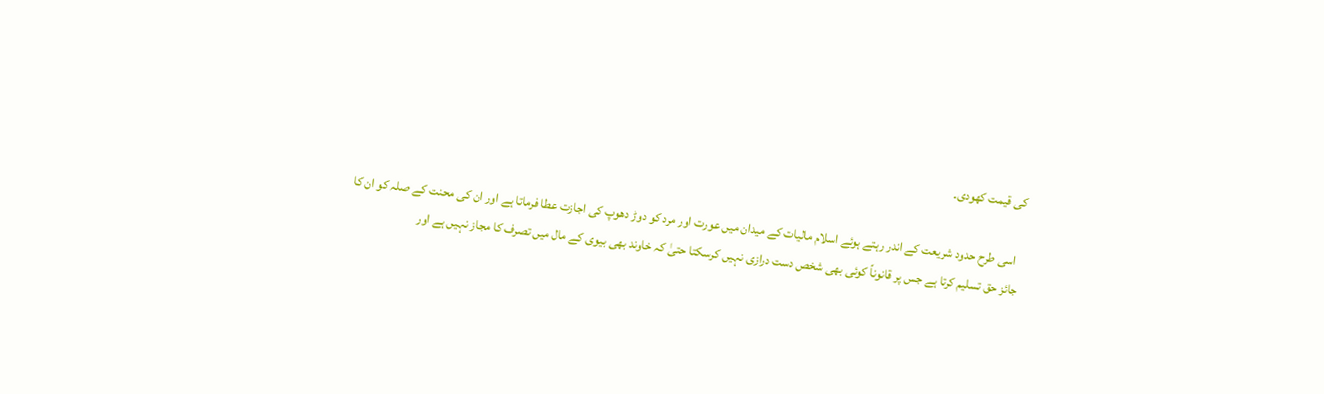کی قیمت کھودی۔

  اسی طرح حدود شریعت کے اندر رہتے ہوئے اسلام مالیات کے میدان میں عورت اور مرد کو دوڑ دھوپ کی اجازت عطا فرماتا ہے اور ان کی محنت کے صلہ کو ان کا جائز حق تسلیم کرتا ہے جس پر قانوناً کوئی بھی شخص دست درازی نہیں کرسکتا حتیٰ کہ خاوند بھی بیوی کے مال میں تصرف کا مجاز نہیں ہے اور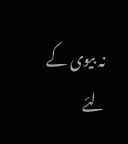نہ بیوی کے لئے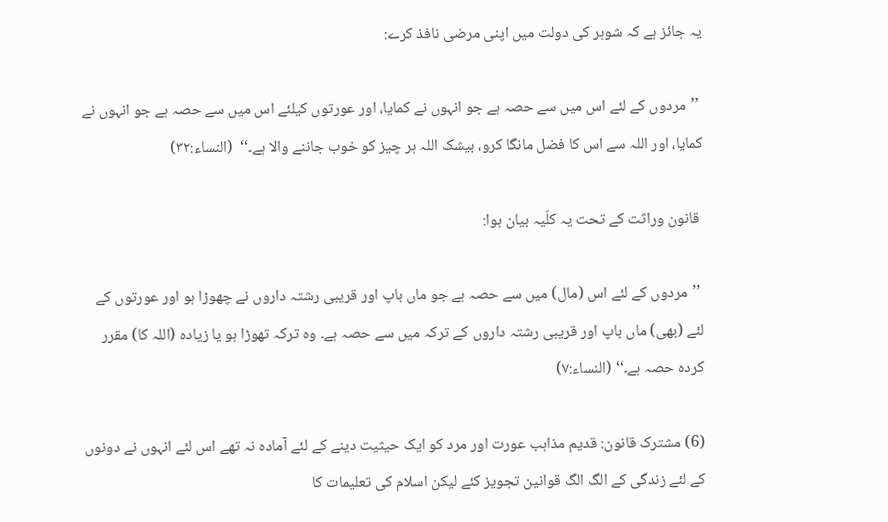یہ جائز ہے کہ شوہر کی دولت میں اپنی مرضی نافذ کرے:

 ’’مردوں کے لئے اس میں سے حصہ ہے جو انہوں نے کمایا، اور عورتوں کیلئے اس میں سے حصہ ہے جو انہوں نے کمایا، اور اللہ سے اس کا فضل مانگا کرو، بیشک اللہ ہر چیز کو خوب جاننے والا ہے۔‘‘  (النساء:۳۲)

 قانون وراثت کے تحت یہ کلّیہ بیان ہوا:

 ’’مردوں کے لئے اس (مال) میں سے حصہ ہے جو ماں باپ اور قریبی رشتہ داروں نے چھوڑا ہو اور عورتوں کے لئے (بھی) ماں باپ اور قریبی رشتہ داروں کے ترکہ میں سے حصہ ہے۔ وہ ترکہ تھوڑا ہو یا زیادہ (اللہ کا) مقرر کردہ حصہ ہے۔‘‘ (النساء:۷)

(6) مشترک قانون: قدیم مذاہب عورت اور مرد کو ایک حیثیت دینے کے لئے آمادہ نہ تھے اس لئے انہوں نے دونوں کے لئے زندگی کے الگ الگ قوانین تجویز کئے لیکن اسلام کی تعلیمات کا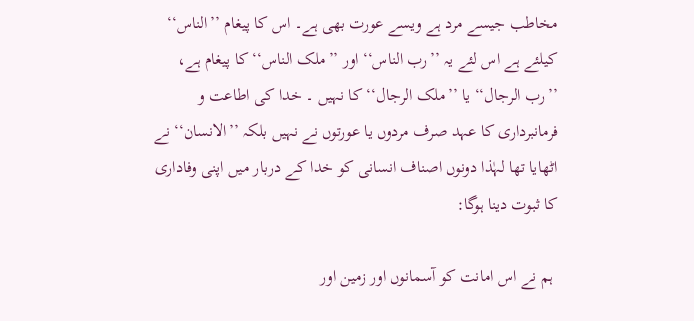مخاطب جیسے مرد ہے ویسے عورت بھی ہے۔ اس کا پیغام ’’الناس‘‘ کیلئے ہے اس لئے یہ ’’رب الناس‘‘ اور ’’ملک الناس‘‘ کا پیغام ہے، ’’رب الرجال‘‘ یا ’’ملک الرجال‘‘ کا نہیں ۔ خدا کی اطاعت و فرمانبرداری کا عہد صرف مردوں یا عورتوں نے نہیں بلکہ ’’الانسان‘‘ نے اٹھایا تھا لہٰذا دونوں اصناف انسانی کو خدا کے دربار میں اپنی وفاداری کا ثبوت دینا ہوگا:

 ہم نے اس امانت کو آسمانوں اور زمین اور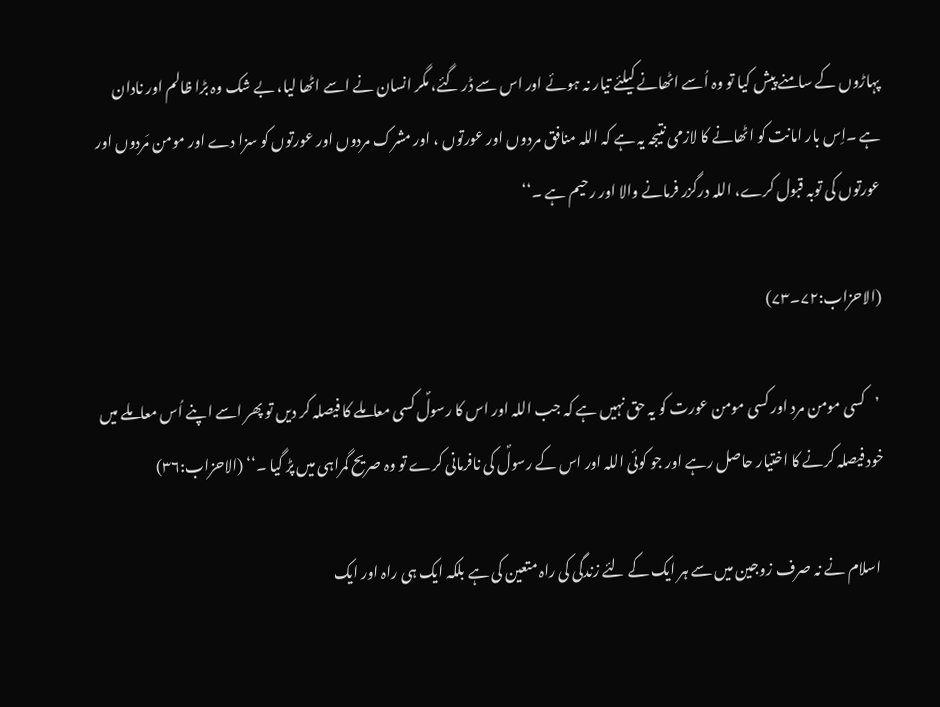پہاڑوں کے سامنے پیش کیا تو وہ اُسے اٹھانے کیلئے تیار نہ ہوئے اور اس سے ڈر گئے، مگر انسان نے اسے اٹھا لیا، بے شک وہ بڑا ظالم اور نادان ہے ۔اِس بار امانت کو اٹھانے کا لازمی نتیجہ یہ ہے کہ اللہ منافق مردوں اور عورتوں ، اور مشرک مردوں اور عورتوں کو سزا دے اور مومن مَردوں اور عورتوں کی توبہ قبول کرے، اللہ درگزر فرمانے والا اور رحیم ہے ۔‘‘

(الاحزاب:۷۲۔۷۳)

 ’کسی مومن مرد اور کسی مومن عورت کو یہ حق نہیں ہے کہ جب اللہ اور اس کا رسولؐ کسی معاملے کا فیصلہ کر دیں تو پھر اسے اپنے اُس معاملے میں خود فیصلہ کرنے کا اختیار حاصل رہے اور جو کوئی اللہ اور اس کے رسولؐ کی نافرمانی کرے تو وہ صریح گمراہی میں پڑ گیا ۔‘‘ (الاحزاب:۳۶)

 اسلام نے نہ صرف زوجین میں سے ہر ایک کے لئے زندگی کی راہ متعین کی ہے بلکہ ایک ہی راہ اور ایک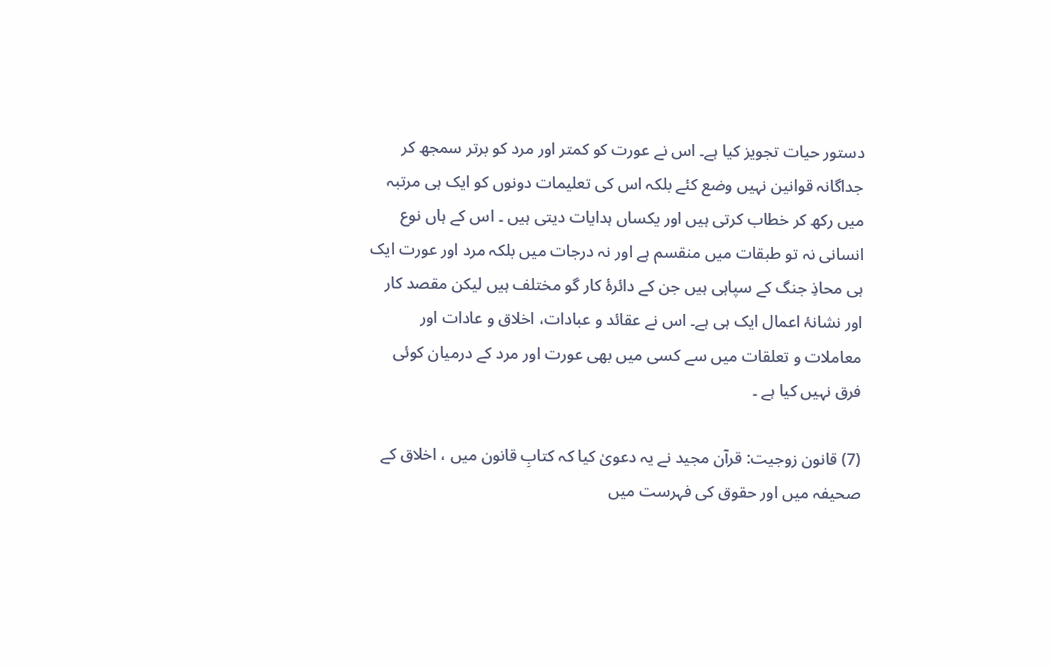دستور حیات تجویز کیا ہے۔ اس نے عورت کو کمتر اور مرد کو برتر سمجھ کر جداگانہ قوانین نہیں وضع کئے بلکہ اس کی تعلیمات دونوں کو ایک ہی مرتبہ میں رکھ کر خطاب کرتی ہیں اور یکساں ہدایات دیتی ہیں ۔ اس کے ہاں نوع انسانی نہ تو طبقات میں منقسم ہے اور نہ درجات میں بلکہ مرد اور عورت ایک ہی محاذِ جنگ کے سپاہی ہیں جن کے دائرۂ کار گو مختلف ہیں لیکن مقصد کار اور نشانۂ اعمال ایک ہی ہے۔ اس نے عقائد و عبادات، اخلاق و عادات اور معاملات و تعلقات میں سے کسی میں بھی عورت اور مرد کے درمیان کوئی فرق نہیں کیا ہے ۔

(7) قانون زوجیت: قرآن مجید نے یہ دعویٰ کیا کہ کتابِ قانون میں ، اخلاق کے صحیفہ میں اور حقوق کی فہرست میں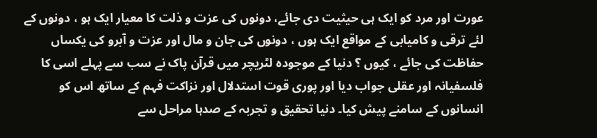عورت اور مرد کو ایک ہی حیثیت دی جائے، دونوں کی عزت و ذلت کا معیار ایک ہو ، دونوں کے لئے ترقی و کامیابی کے مواقع ایک ہوں ، دونوں کی جان و مال اور عزت و آبرو کی یکساں حفاظت کی جائے ، کیوں ؟ دنیا کے موجودہ لٹریچر میں قرآن پاک نے سب سے پہلے اسی کا فلسفیانہ اور عقلی جواب دیا اور پوری قوت استدلال اور نزاکت فہم کے ساتھ اس کو انسانوں کے سامنے پیش کیا۔ دنیا تحقیق و تجربہ کے صدہا مراحل سے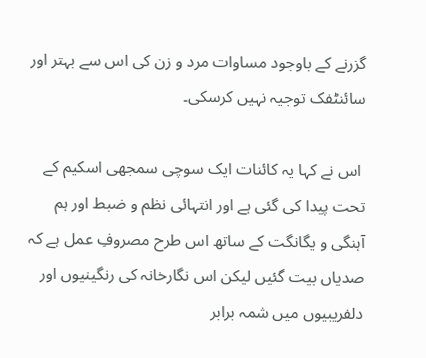گزرنے کے باوجود مساوات مرد و زن کی اس سے بہتر اور سائنٹفک توجیہ نہیں کرسکی۔

 اس نے کہا یہ کائنات ایک سوچی سمجھی اسکیم کے تحت پیدا کی گئی ہے اور انتہائی نظم و ضبط اور ہم آہنگی و یگانگت کے ساتھ اس طرح مصروفِ عمل ہے کہ صدیاں بیت گئیں لیکن اس نگارخانہ کی رنگینیوں اور دلفریبیوں میں شمہ برابر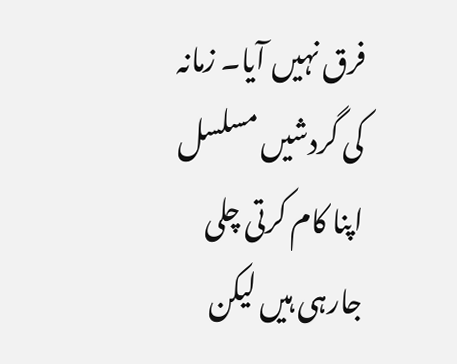فرق نہیں آیا۔ زمانہ کی گردشیں مسلسل اپنا کام کرتی چلی جارہی ہیں لیکن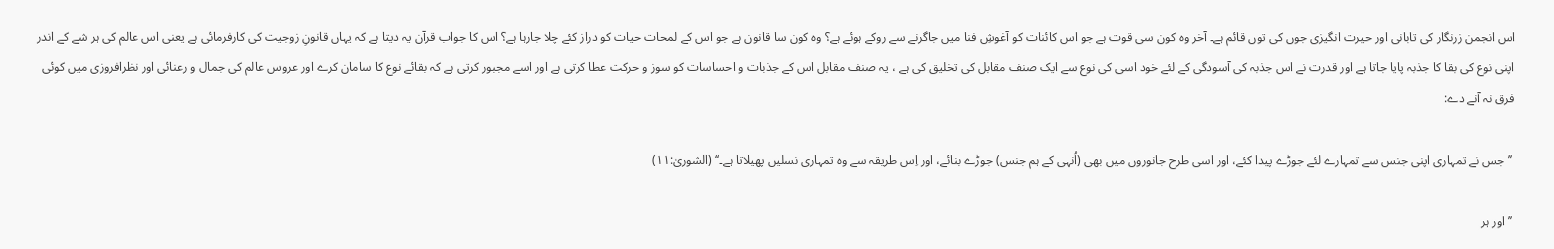اس انجمن زرنگار کی تابانی اور حیرت انگیزی جوں کی توں قائم ہے۔ آخر وہ کون سی قوت ہے جو اس کائنات کو آغوشِ فنا میں جاگرنے سے روکے ہوئے ہے؟ وہ کون سا قانون ہے جو اس کے لمحات حیات کو دراز کئے چلا جارہا ہے؟ اس کا جواب قرآن یہ دیتا ہے کہ یہاں قانونِ زوجیت کی کارفرمائی ہے یعنی اس عالم کی ہر شے کے اندر اپنی نوع کی بقا کا جذبہ پایا جاتا ہے اور قدرت نے اس جذبہ کی آسودگی کے لئے خود اسی کی نوع سے ایک صنف مقابل کی تخلیق کی ہے ، یہ صنف مقابل اس کے جذبات و احساسات کو سوز و حرکت عطا کرتی ہے اور اسے مجبور کرتی ہے کہ بقائے نوع کا سامان کرے اور عروس عالم کی جمال و رعنائی اور نظرافروزی میں کوئی فرق نہ آنے دے:

 ’’جس نے تمہاری اپنی جنس سے تمہارے لئے جوڑے پیدا کئے، اور اسی طرح جانوروں میں بھی (اُنہی کے ہم جنس) جوڑے بنائے، اور اِس طریقہ سے وہ تمہاری نسلیں پھیلاتا ہے۔‘‘ (الشوریٰ:۱۱)

 ’’اور ہر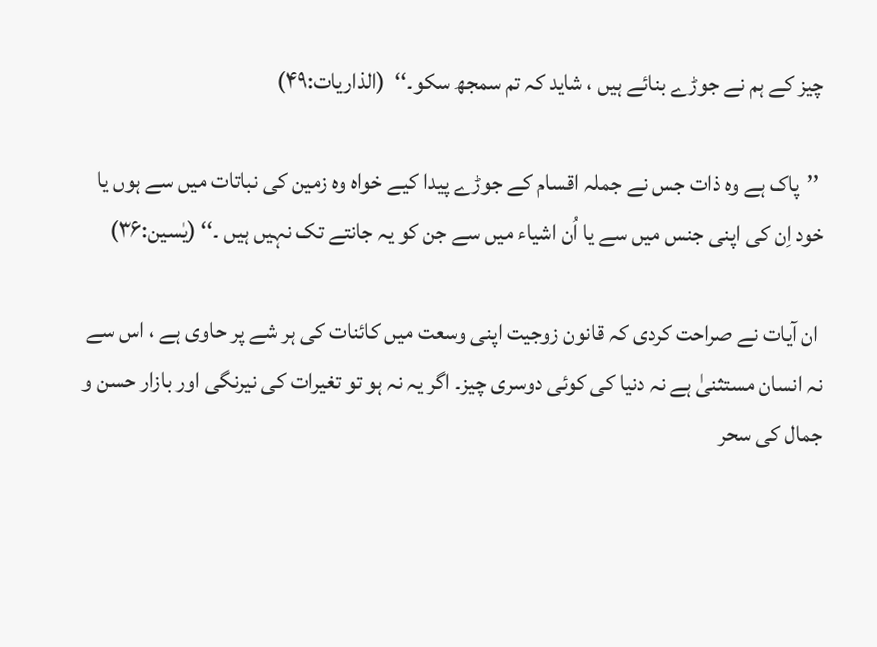چیز کے ہم نے جوڑے بنائے ہیں ، شاید کہ تم سمجھ سکو۔‘‘  (الذاریات:۴۹)

 ’’پاک ہے وہ ذات جس نے جملہ اقسام کے جوڑے پیدا کیے خواہ وہ زمین کی نباتات میں سے ہوں یا خود اِن کی اپنی جنس میں سے یا اُن اشیاء میں سے جن کو یہ جانتے تک نہیں ہیں ۔‘‘ (یٰسین:۳۶)

 ان آیات نے صراحت کردی کہ قانون زوجیت اپنی وسعت میں کائنات کی ہر شے پر حاوی ہے ، اس سے نہ انسان مستثنیٰ ہے نہ دنیا کی کوئی دوسری چیز۔ اگر یہ نہ ہو تو تغیرات کی نیرنگی اور بازار حسن و جمال کی سحر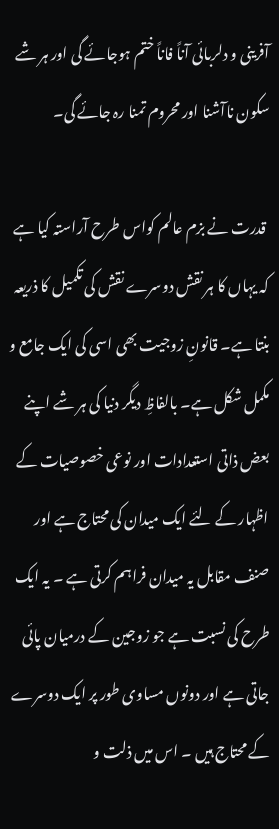آفرینی و دلربائی آناً فاناً ختم ہوجائے گی اور ہر شے سکون ناآشنا اور محروم تمنا رہ جائے گی۔

 قدرت نے بزم عالم کواس طرح آراستہ کیا ہے کہ یہاں کا ہر نقش دوسرے نقش کی تکمیل کا ذریعہ بنتا ہے۔ قانونِ زوجیت بھی اسی کی ایک جامع و مکمل شکل ہے۔ بالفاظِ دیگر دنیا کی ہر شے اپنے بعض ذاتی استعدادات اور نوعی خصوصیات کے اظہار کے لئے ایک میدان کی محتاج ہے اور صنف مقابل یہ میدان فراہم کرتی ہے ۔ یہ ایک طرح کی نسبت ہے جو زوجین کے درمیان پائی جاتی ہے اور دونوں مساوی طور پر ایک دوسرے کے محتاج ہیں ۔ اس میں ذلت و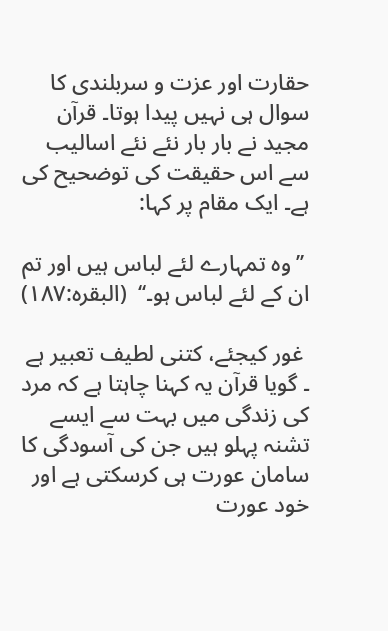حقارت اور عزت و سربلندی کا سوال ہی نہیں پیدا ہوتا۔ قرآن مجید نے بار بار نئے نئے اسالیب سے اس حقیقت کی توضحیح کی ہے۔ ایک مقام پر کہا:

 ’’وہ تمہارے لئے لباس ہیں اور تم ان کے لئے لباس ہو۔‘‘  (البقرہ:۱۸۷)

 غور کیجئے، کتنی لطیف تعبیر ہے ۔ گویا قرآن یہ کہنا چاہتا ہے کہ مرد کی زندگی میں بہت سے ایسے تشنہ پہلو ہیں جن کی آسودگی کا سامان عورت ہی کرسکتی ہے اور خود عورت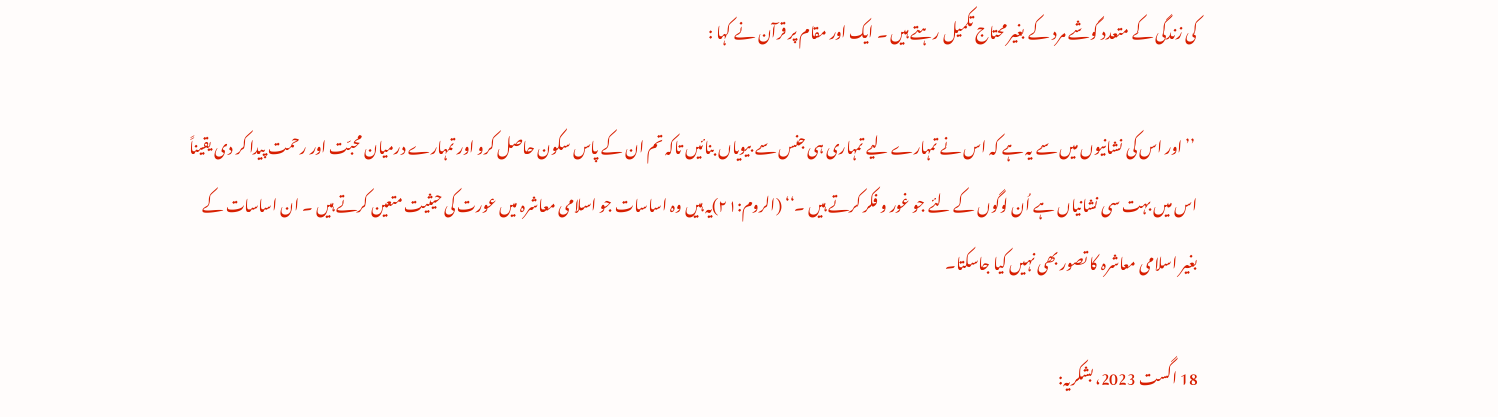کی زندگی کے متعدد گوشے مرد کے بغیر محتاج تکمیل رہتے ہیں ۔ ایک اور مقام پر قرآن نے کہا :

 ’’اور اس کی نشانیوں میں سے یہ ہے کہ اس نے تمہارے لیے تمہاری ہی جنس سے بیویاں بنائیں تاکہ تم ان کے پاس سکون حاصل کرو اور تمہارے درمیان محبّت اور رحمت پیدا کر دی یقیناً اس میں بہت سی نشانیاں ہے اُن لوگوں کے لئے جو غور و فکر کرتے ہیں ۔‘‘ (الروم:۲۱)یہ ہیں وہ اساسات جو اسلامی معاشرہ میں عورت کی حیثیت متعین کرتے ہیں ۔ ان اساسات کے بغیر اسلامی معاشرہ کا تصور بھی نہیں کیا جاسکتا۔

18 اگست 2023، بشکریہ: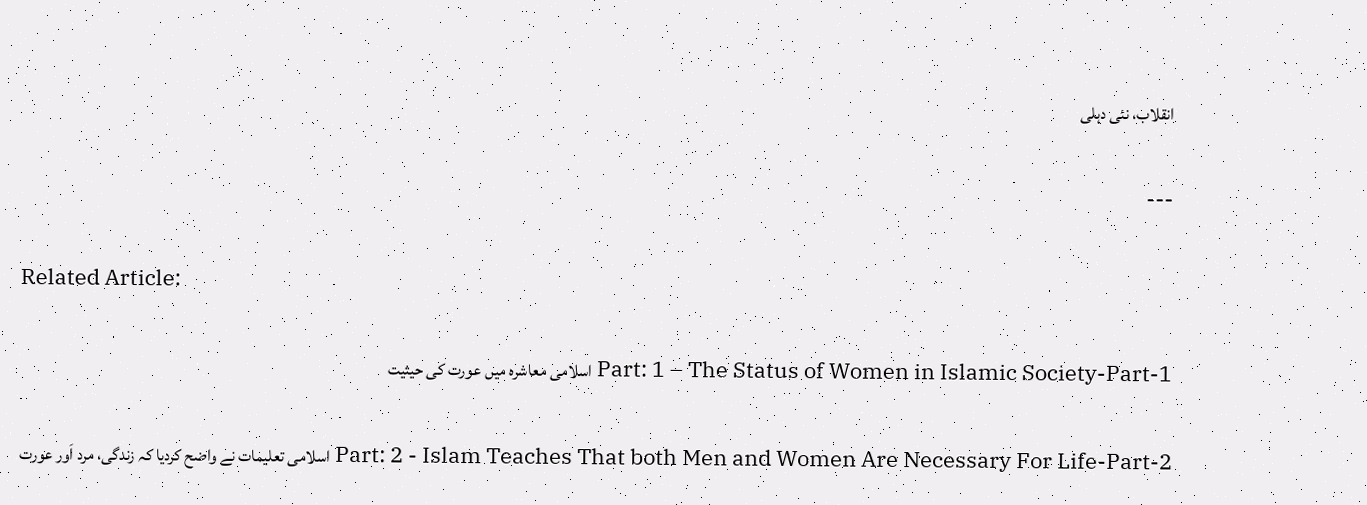انقلاب، نئی دہلی

---

Related Article:

Part: 1 – The Status of Women in Islamic Society-Part-1 اسلامی معاشرہ میں عورت کی حیثیت

Part: 2 - Islam Teaches That both Men and Women Are Necessary For Life-Part-2 اسلامی تعلیمات نے واضح کردیا کہ زندگی، مرد اَور عورت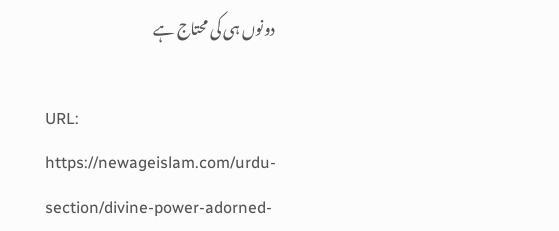دونوں ہی کی محتاج ہے

URL: https://newageislam.com/urdu-section/divine-power-adorned-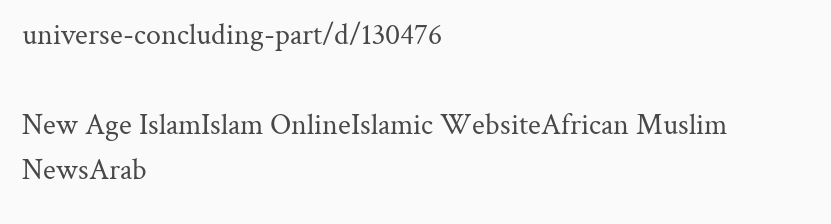universe-concluding-part/d/130476

New Age IslamIslam OnlineIslamic WebsiteAfrican Muslim NewsArab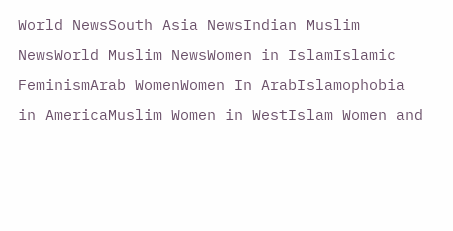World NewsSouth Asia NewsIndian Muslim NewsWorld Muslim NewsWomen in IslamIslamic FeminismArab WomenWomen In ArabIslamophobia in AmericaMuslim Women in WestIslam Women and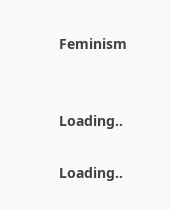Feminism


Loading..

Loading..